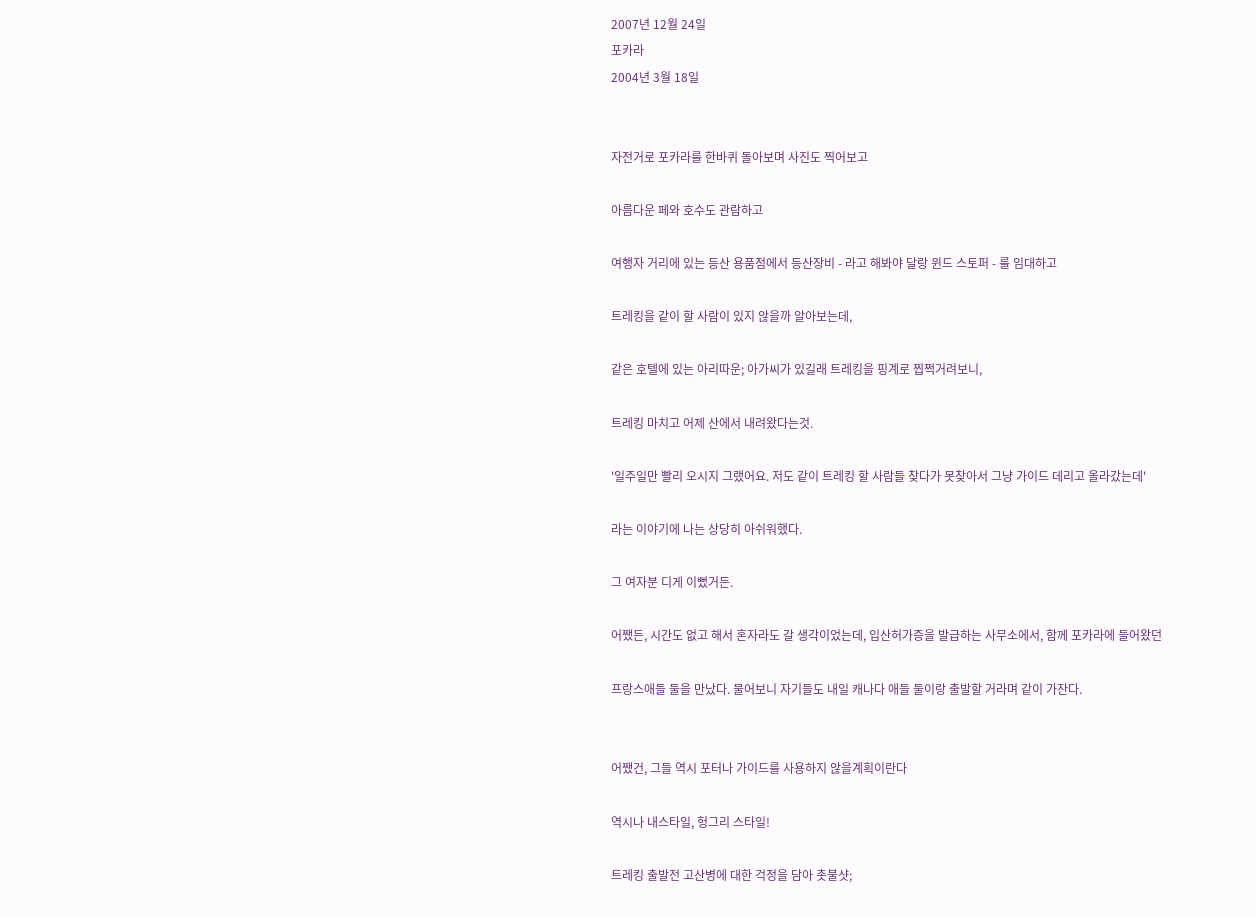2007년 12월 24일
포카라
2004년 3월 18일


자전거로 포카라를 한바퀴 돌아보며 사진도 찍어보고

아름다운 페와 호수도 관람하고

여행자 거리에 있는 등산 용품점에서 등산장비 - 라고 해봐야 달랑 윈드 스토퍼 - 를 임대하고

트레킹을 같이 할 사람이 있지 않을까 알아보는데,

같은 호텔에 있는 아리따운; 아가씨가 있길래 트레킹을 핑계로 찝쩍거려보니,

트레킹 마치고 어제 산에서 내려왔다는것.

'일주일만 빨리 오시지 그랬어요. 저도 같이 트레킹 할 사람들 찾다가 못찾아서 그냥 가이드 데리고 올라갔는데'

라는 이야기에 나는 상당히 아쉬워했다.

그 여자분 디게 이뻤거든.

어쨌든, 시간도 없고 해서 혼자라도 갈 생각이었는데, 입산허가증을 발급하는 사무소에서, 함께 포카라에 들어왔던

프랑스애들 둘을 만났다. 물어보니 자기들도 내일 캐나다 애들 둘이랑 출발할 거라며 같이 가잔다.


어쨌건, 그들 역시 포터나 가이드를 사용하지 않을계획이란다

역시나 내스타일, 헝그리 스타일!

트레킹 출발전 고산병에 대한 걱정을 담아 촛불샷;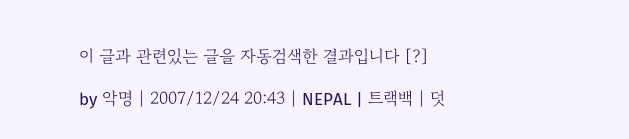이 글과 관련있는 글을 자동검색한 결과입니다 [?]

by 악명 | 2007/12/24 20:43 | NEPAL | 트랙백 | 덧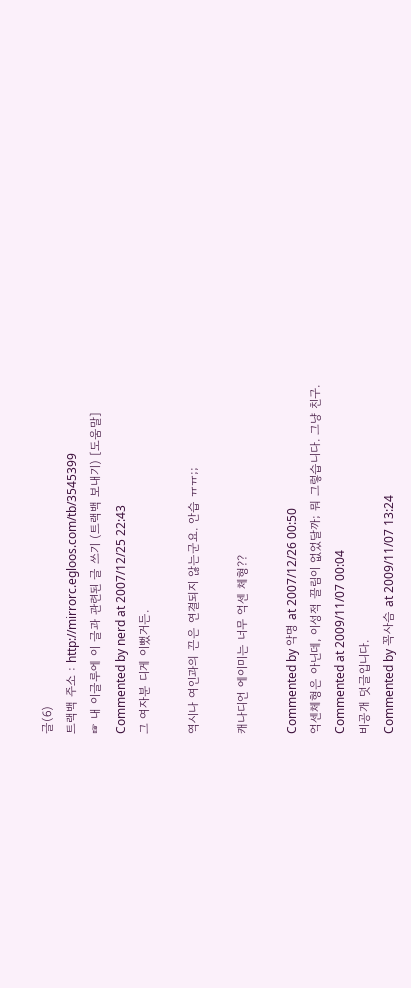글(6)
트랙백 주소 : http://mirrorc.egloos.com/tb/3545399
☞ 내 이글루에 이 글과 관련된 글 쓰기 (트랙백 보내기) [도움말]
Commented by nerd at 2007/12/25 22:43
그 여자분 디게 이뻤거든.

역시나 여인과의 끈은 연결되지 않는군요. 안습 ㅠㅠ;;

캐나디언 에이미는 너무 억센 체형??

Commented by 악명 at 2007/12/26 00:50
억센체형은 아닌데, 이성적 끌림이 없었달까; 뭐 그렇습니다. 그냥 친구.
Commented at 2009/11/07 00:04
비공개 덧글입니다.
Commented by 꼭사슴 at 2009/11/07 13:24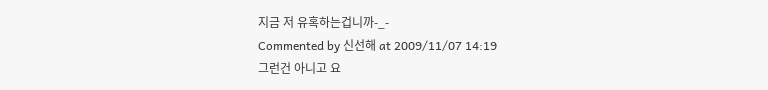지금 저 유혹하는겁니까-_-
Commented by 신선해 at 2009/11/07 14:19
그런건 아니고 요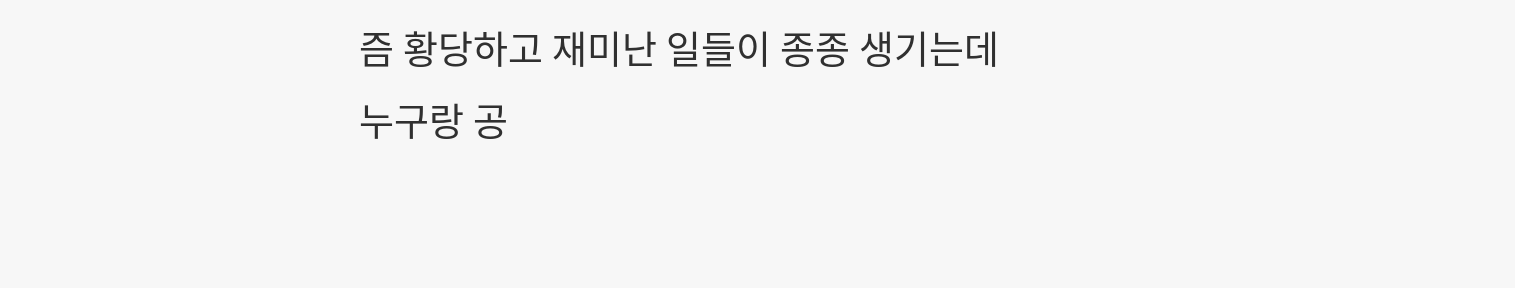즘 황당하고 재미난 일들이 종종 생기는데
누구랑 공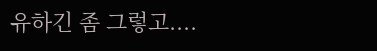유하긴 좀 그렇고....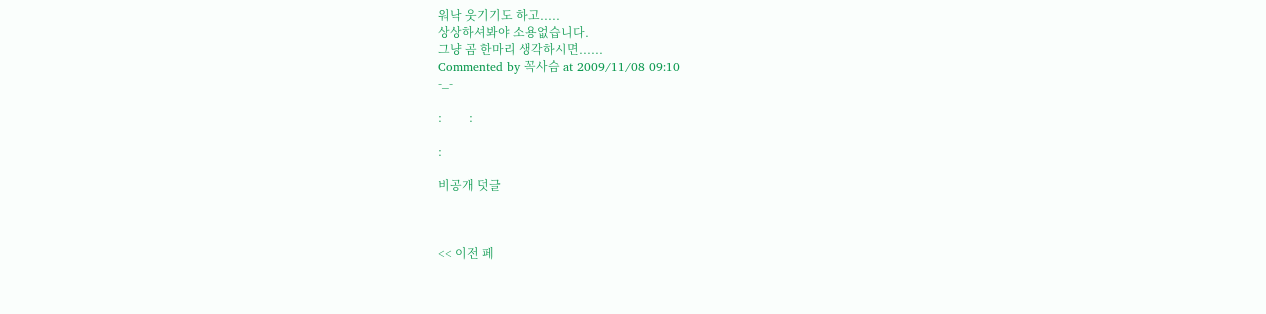워낙 웃기기도 하고.....
상상하셔봐야 소용없습니다.
그냥 곰 한마리 생각하시면......
Commented by 꼭사슴 at 2009/11/08 09:10
-_-

:         :

:

비공개 덧글



<< 이전 페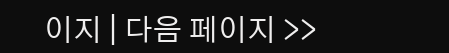이지 | 다음 페이지 >>